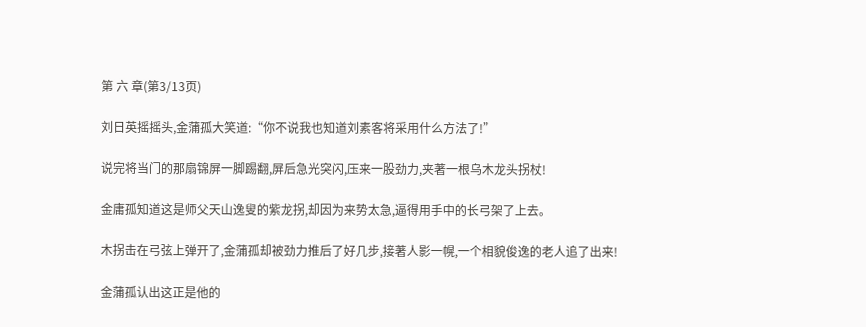第 六 章(第3/13页)

刘日英摇摇头,金蒲孤大笑道:“你不说我也知道刘素客将采用什么方法了!”

说完将当门的那扇锦屏一脚踢翻,屏后急光突闪,压来一股劲力,夹著一根乌木龙头拐杖!

金庸孤知道这是师父天山逸叟的紫龙拐,却因为来势太急,逼得用手中的长弓架了上去。

木拐击在弓弦上弹开了,金蒲孤却被劲力推后了好几步,接著人影一幌,一个相貌俊逸的老人追了出来!

金蒲孤认出这正是他的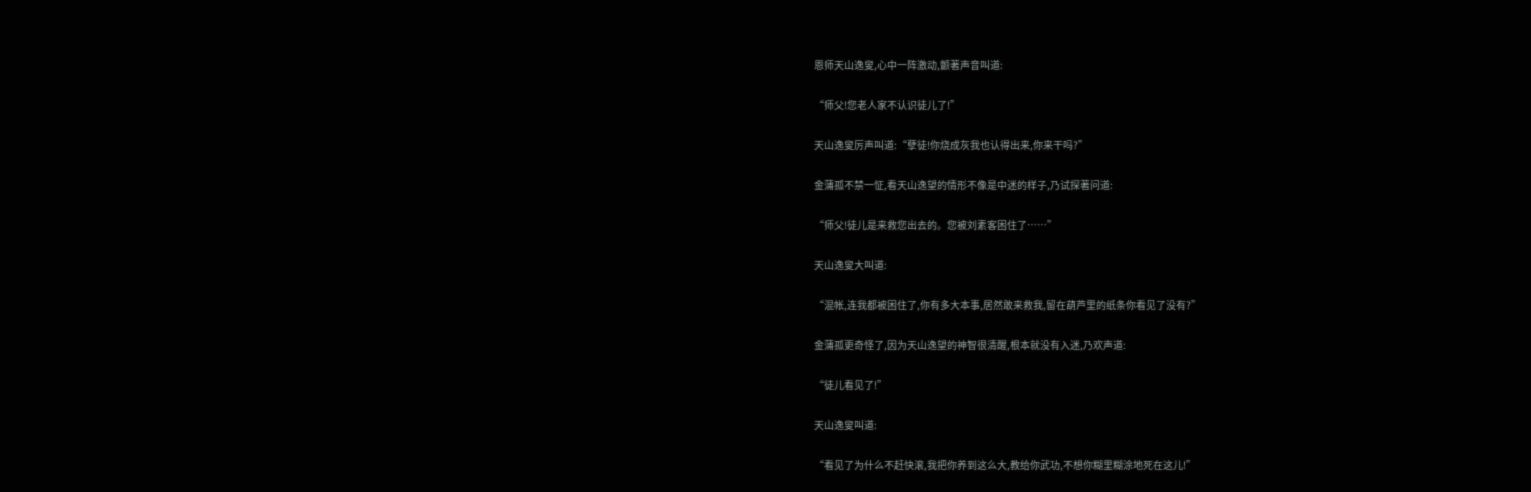恩师天山逸叟,心中一阵激动,颤著声音叫道:

“师父!您老人家不认识徒儿了!”

天山逸叟厉声叫道:“孽徒!你烧成灰我也认得出来,你来干吗?”

金蒲孤不禁一怔,看天山逸望的情形不像是中迷的样子,乃试探著问道:

“师父!徒儿是来救您出去的。您被刘素客困住了……”

天山逸叟大叫道:

“混帐,连我都被困住了,你有多大本事,居然敢来救我,留在葫芦里的纸条你看见了没有?”

金蒲孤更奇怪了,因为天山逸望的神智很清醒,根本就没有入迷,乃欢声道:

“徒儿看见了!”

天山逸叟叫道:

“看见了为什么不赶快滚,我把你养到这么大,教给你武功,不想你糊里糊涂地死在这儿!”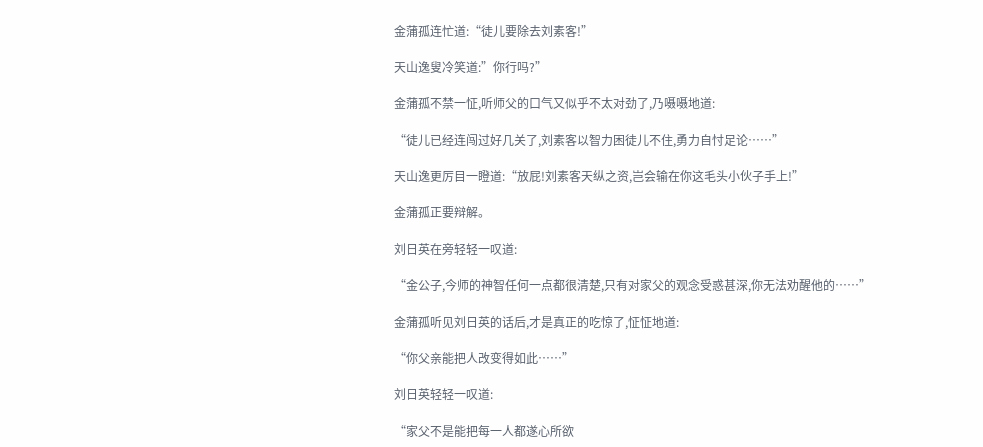金蒲孤连忙道:“徒儿要除去刘素客!”

天山逸叟冷笑道:”你行吗?”

金蒲孤不禁一怔,听师父的口气又似乎不太对劲了,乃嗫嗫地道:

“徒儿已经连闯过好几关了,刘素客以智力困徒儿不住,勇力自忖足论……”

天山逸更厉目一瞪道:“放屁!刘素客天纵之资,岂会输在你这毛头小伙子手上!”

金蒲孤正要辩解。

刘日英在旁轻轻一叹道:

“金公子,今师的神智任何一点都很清楚,只有对家父的观念受惑甚深,你无法劝醒他的……”

金蒲孤听见刘日英的话后,才是真正的吃惊了,怔怔地道:

“你父亲能把人改变得如此……”

刘日英轻轻一叹道:

“家父不是能把每一人都遂心所欲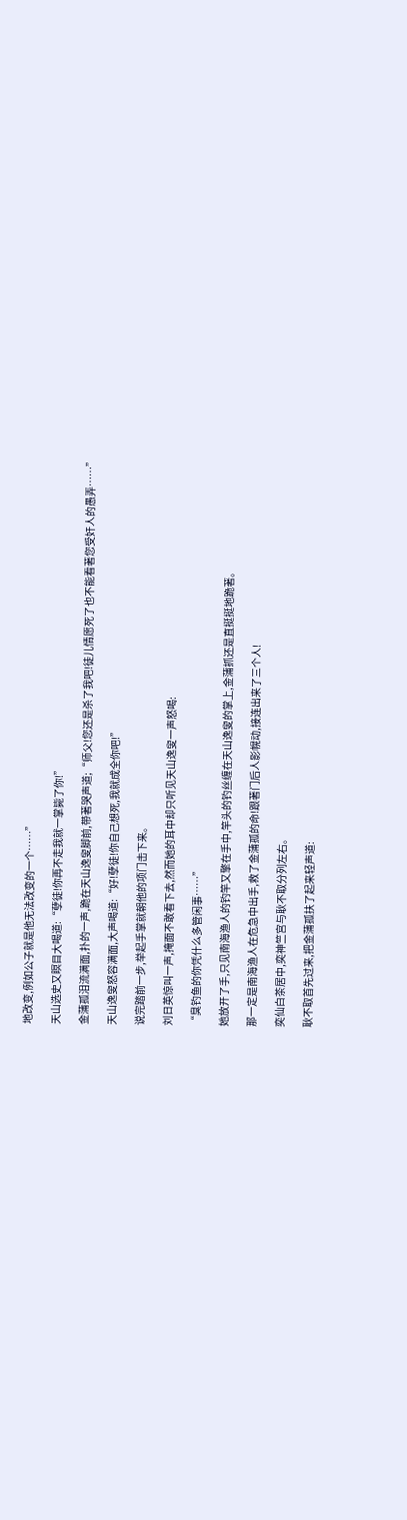地改变,例如公子就是他无法改变的一个……”

天山选史又瞑目大喝道:“孽徒!你再不走我就一掌毙了你!”

金蒲孤泪流满面,扑的一声,跪在天山逸叟脚前,带著哭声道;“师父!您还是杀了我吧!徒儿情愿死了也不能看著您受奸人的愚弄……”

天山逸叟怒容满面,大声喝道:“好!孽徒!你自己想死,我就成全你吧!”

说完踏前一步,举起手掌就朝他的项门击下来。

刘日英惊叫一声,掩面不敢看下去,然而她的耳中却只听见天山逸叟一声怒喝:

“臭钓鱼的你凭什么多管闲事……”

她放开了手,只见南海渔人的钓竿又擎在手中,竿头的钓丝缠在天山逸叟的掌上,金蒲抓还是直挺挺地跪著。

那一定是南海渔人在危急中出手,救了金蒲孤的命!跟著门后人影幌动,接连出来了三个人!

奕仙白茶居中,奕神竺宫与耿不取分列左右。

耿不取首先过来,把金蒲孤扶了起来轻声道: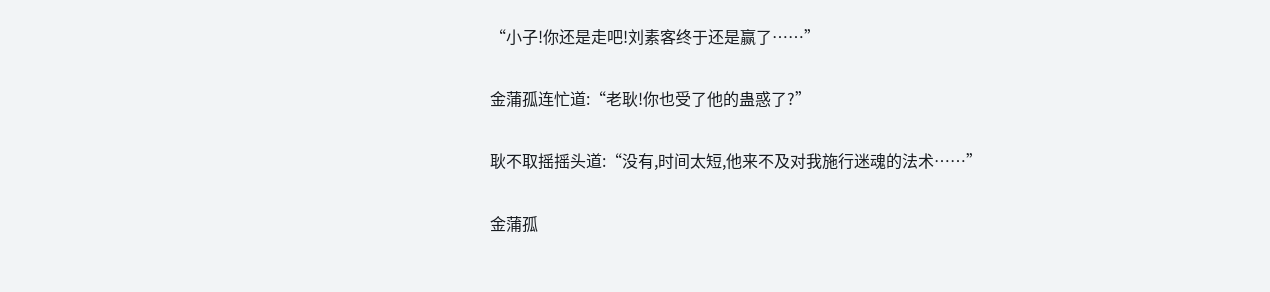“小子!你还是走吧!刘素客终于还是赢了……”

金蒲孤连忙道:“老耿!你也受了他的蛊惑了?”

耿不取摇摇头道:“没有,时间太短,他来不及对我施行迷魂的法术……”

金蒲孤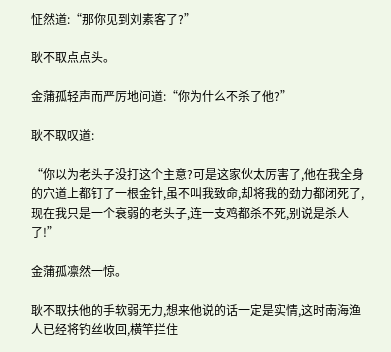怔然道:“那你见到刘素客了?”

耿不取点点头。

金蒲孤轻声而严厉地问道:“你为什么不杀了他?”

耿不取叹道:

“你以为老头子没打这个主意?可是这家伙太厉害了,他在我全身的穴道上都钉了一根金针,虽不叫我致命,却将我的劲力都闭死了,现在我只是一个衰弱的老头子,连一支鸡都杀不死,别说是杀人了!”

金蒲孤凛然一惊。

耿不取扶他的手软弱无力,想来他说的话一定是实情,这时南海渔人已经将钓丝收回,横竿拦住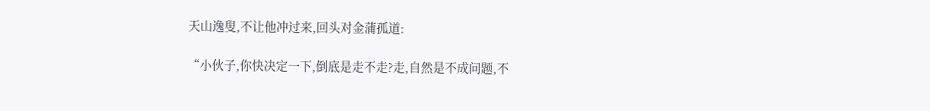天山逸叟,不让他冲过来,回头对金蒲孤道:

“小伙子,你快决定一下,倒底是走不走?走,自然是不成问题,不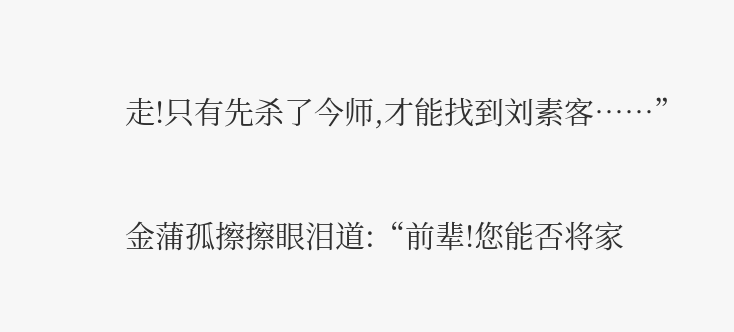走!只有先杀了今师,才能找到刘素客……”

金蒲孤擦擦眼泪道:“前辈!您能否将家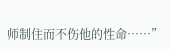师制住而不伤他的性命……”